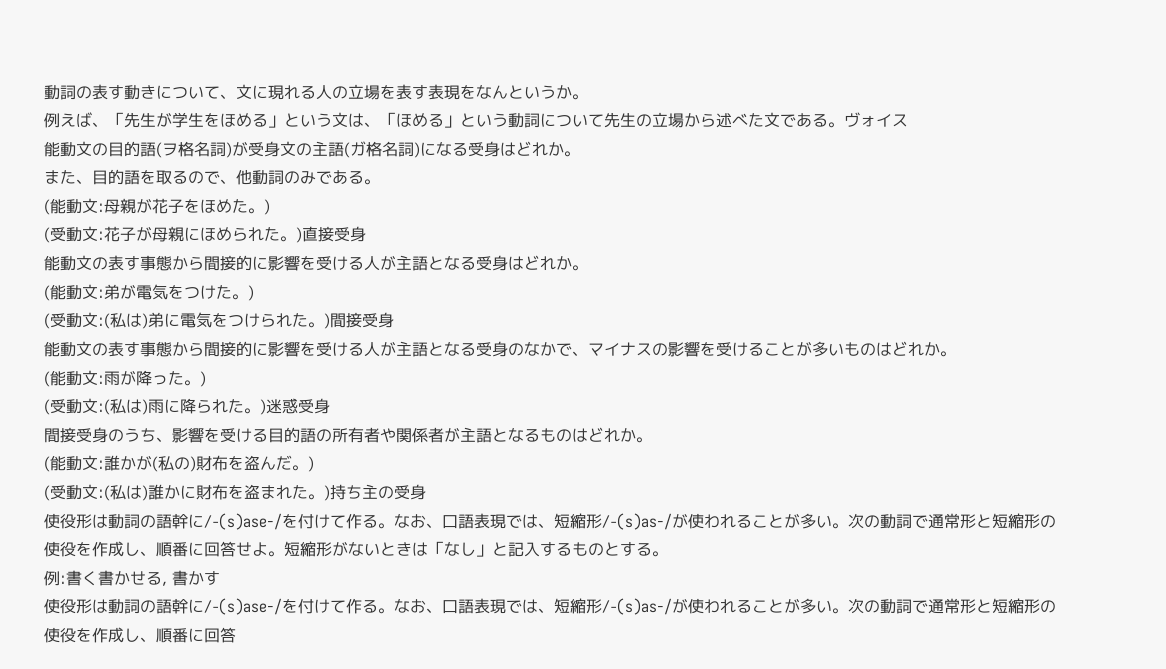動詞の表す動きについて、文に現れる人の立場を表す表現をなんというか。
例えば、「先生が学生をほめる」という文は、「ほめる」という動詞について先生の立場から述べた文である。ヴォイス
能動文の目的語(ヲ格名詞)が受身文の主語(ガ格名詞)になる受身はどれか。
また、目的語を取るので、他動詞のみである。
(能動文:母親が花子をほめた。)
(受動文:花子が母親にほめられた。)直接受身
能動文の表す事態から間接的に影響を受ける人が主語となる受身はどれか。
(能動文:弟が電気をつけた。)
(受動文:(私は)弟に電気をつけられた。)間接受身
能動文の表す事態から間接的に影響を受ける人が主語となる受身のなかで、マイナスの影響を受けることが多いものはどれか。
(能動文:雨が降った。)
(受動文:(私は)雨に降られた。)迷惑受身
間接受身のうち、影響を受ける目的語の所有者や関係者が主語となるものはどれか。
(能動文:誰かが(私の)財布を盗んだ。)
(受動文:(私は)誰かに財布を盗まれた。)持ち主の受身
使役形は動詞の語幹に/-(s)ase-/を付けて作る。なお、口語表現では、短縮形/-(s)as-/が使われることが多い。次の動詞で通常形と短縮形の使役を作成し、順番に回答せよ。短縮形がないときは「なし」と記入するものとする。
例:書く書かせる, 書かす
使役形は動詞の語幹に/-(s)ase-/を付けて作る。なお、口語表現では、短縮形/-(s)as-/が使われることが多い。次の動詞で通常形と短縮形の使役を作成し、順番に回答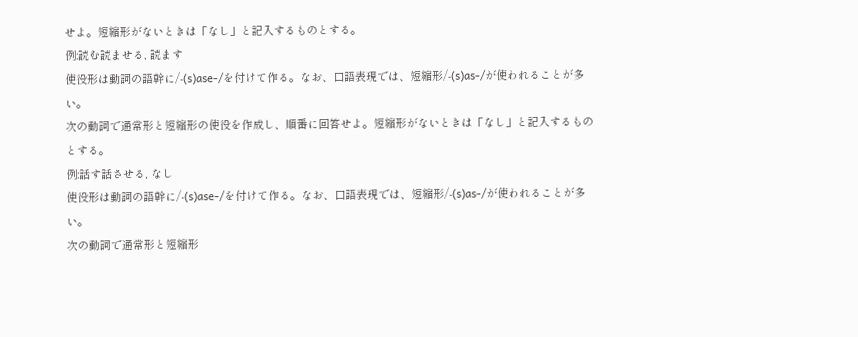せよ。短縮形がないときは「なし」と記入するものとする。
例:読む読ませる, 読ます
使役形は動詞の語幹に/-(s)ase-/を付けて作る。なお、口語表現では、短縮形/-(s)as-/が使われることが多い。
次の動詞で通常形と短縮形の使役を作成し、順番に回答せよ。短縮形がないときは「なし」と記入するものとする。
例:話す話させる, なし
使役形は動詞の語幹に/-(s)ase-/を付けて作る。なお、口語表現では、短縮形/-(s)as-/が使われることが多い。
次の動詞で通常形と短縮形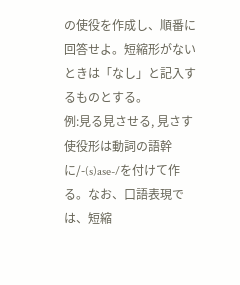の使役を作成し、順番に回答せよ。短縮形がないときは「なし」と記入するものとする。
例:見る見させる, 見さす
使役形は動詞の語幹に/-(s)ase-/を付けて作る。なお、口語表現では、短縮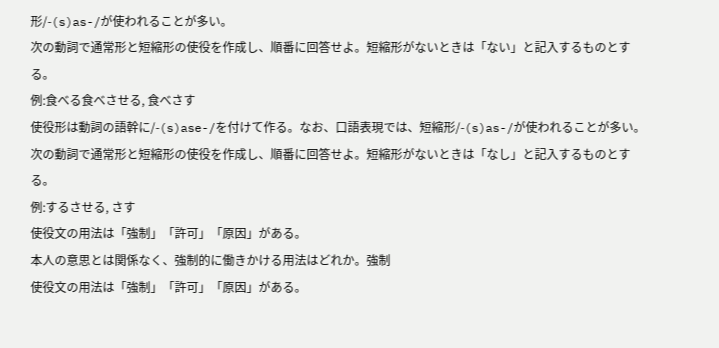形/-(s)as-/が使われることが多い。
次の動詞で通常形と短縮形の使役を作成し、順番に回答せよ。短縮形がないときは「ない」と記入するものとする。
例:食べる食べさせる, 食べさす
使役形は動詞の語幹に/-(s)ase-/を付けて作る。なお、口語表現では、短縮形/-(s)as-/が使われることが多い。
次の動詞で通常形と短縮形の使役を作成し、順番に回答せよ。短縮形がないときは「なし」と記入するものとする。
例:するさせる, さす
使役文の用法は「強制」「許可」「原因」がある。
本人の意思とは関係なく、強制的に働きかける用法はどれか。強制
使役文の用法は「強制」「許可」「原因」がある。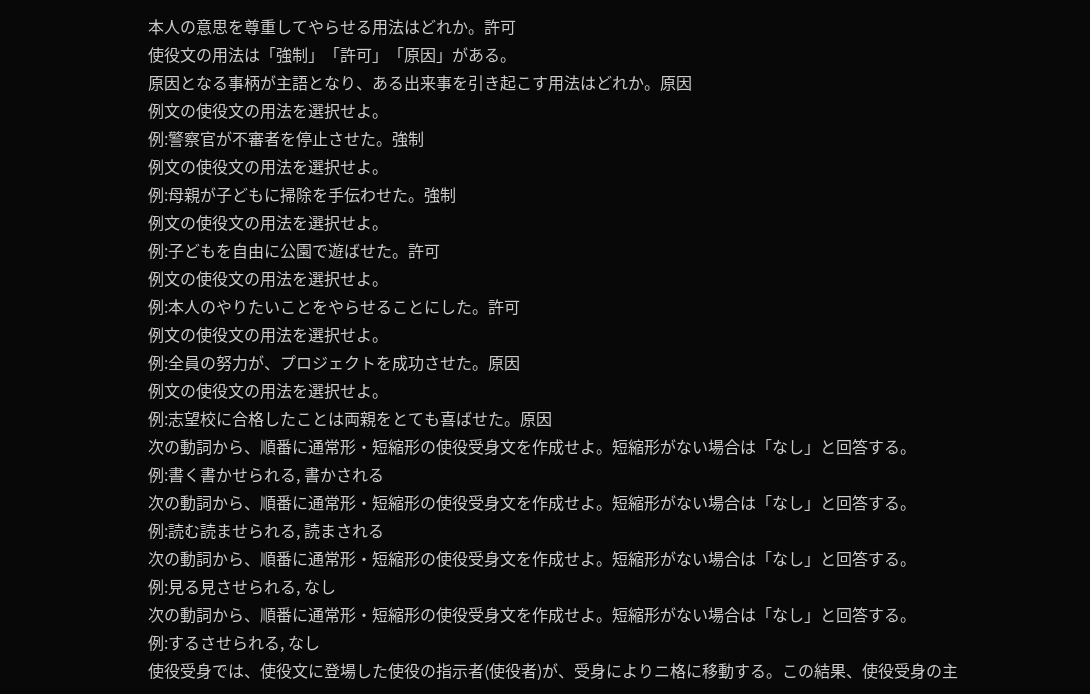本人の意思を尊重してやらせる用法はどれか。許可
使役文の用法は「強制」「許可」「原因」がある。
原因となる事柄が主語となり、ある出来事を引き起こす用法はどれか。原因
例文の使役文の用法を選択せよ。
例:警察官が不審者を停止させた。強制
例文の使役文の用法を選択せよ。
例:母親が子どもに掃除を手伝わせた。強制
例文の使役文の用法を選択せよ。
例:子どもを自由に公園で遊ばせた。許可
例文の使役文の用法を選択せよ。
例:本人のやりたいことをやらせることにした。許可
例文の使役文の用法を選択せよ。
例:全員の努力が、プロジェクトを成功させた。原因
例文の使役文の用法を選択せよ。
例:志望校に合格したことは両親をとても喜ばせた。原因
次の動詞から、順番に通常形・短縮形の使役受身文を作成せよ。短縮形がない場合は「なし」と回答する。
例:書く書かせられる, 書かされる
次の動詞から、順番に通常形・短縮形の使役受身文を作成せよ。短縮形がない場合は「なし」と回答する。
例:読む読ませられる, 読まされる
次の動詞から、順番に通常形・短縮形の使役受身文を作成せよ。短縮形がない場合は「なし」と回答する。
例:見る見させられる, なし
次の動詞から、順番に通常形・短縮形の使役受身文を作成せよ。短縮形がない場合は「なし」と回答する。
例:するさせられる, なし
使役受身では、使役文に登場した使役の指示者(使役者)が、受身によりニ格に移動する。この結果、使役受身の主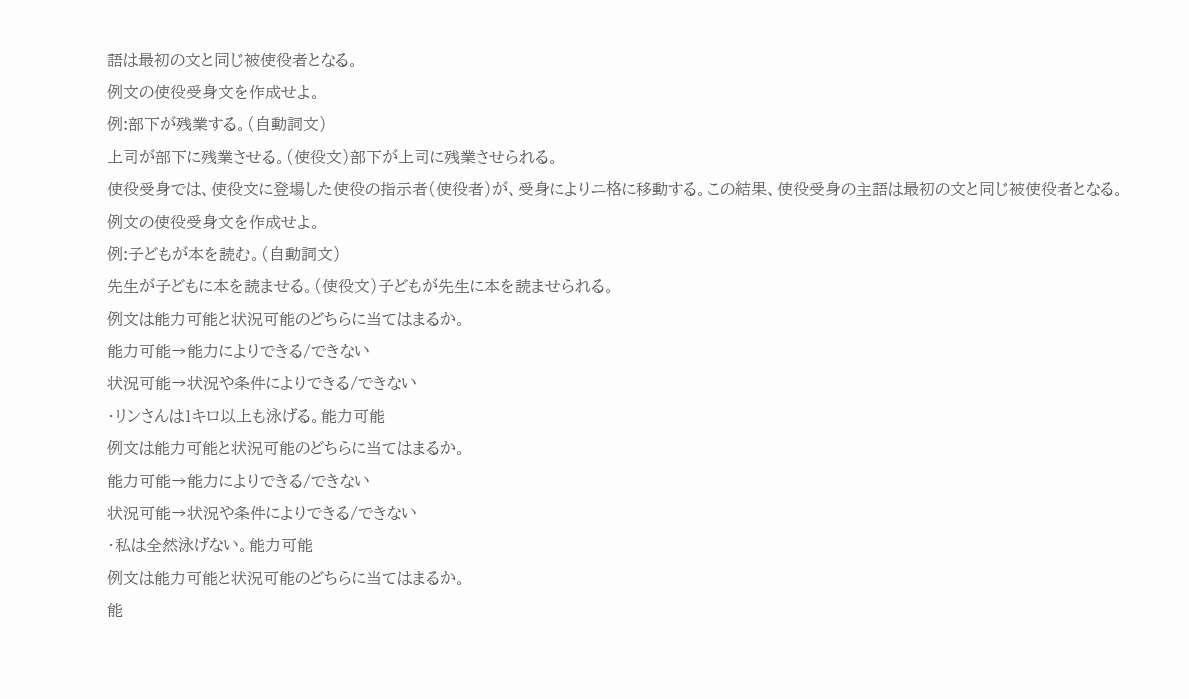語は最初の文と同じ被使役者となる。
例文の使役受身文を作成せよ。
例:部下が残業する。(自動詞文)
上司が部下に残業させる。(使役文)部下が上司に残業させられる。
使役受身では、使役文に登場した使役の指示者(使役者)が、受身によりニ格に移動する。この結果、使役受身の主語は最初の文と同じ被使役者となる。
例文の使役受身文を作成せよ。
例:子どもが本を読む。(自動詞文)
先生が子どもに本を読ませる。(使役文)子どもが先生に本を読ませられる。
例文は能力可能と状況可能のどちらに当てはまるか。
能力可能→能力によりできる/できない
状況可能→状況や条件によりできる/できない
・リンさんは1キロ以上も泳げる。能力可能
例文は能力可能と状況可能のどちらに当てはまるか。
能力可能→能力によりできる/できない
状況可能→状況や条件によりできる/できない
・私は全然泳げない。能力可能
例文は能力可能と状況可能のどちらに当てはまるか。
能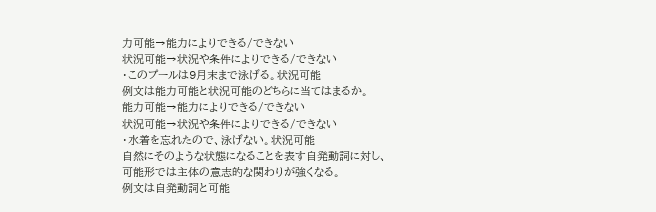力可能→能力によりできる/できない
状況可能→状況や条件によりできる/できない
・このプールは9月末まで泳げる。状況可能
例文は能力可能と状況可能のどちらに当てはまるか。
能力可能→能力によりできる/できない
状況可能→状況や条件によりできる/できない
・水着を忘れたので、泳げない。状況可能
自然にそのような状態になることを表す自発動詞に対し、可能形では主体の意志的な関わりが強くなる。
例文は自発動詞と可能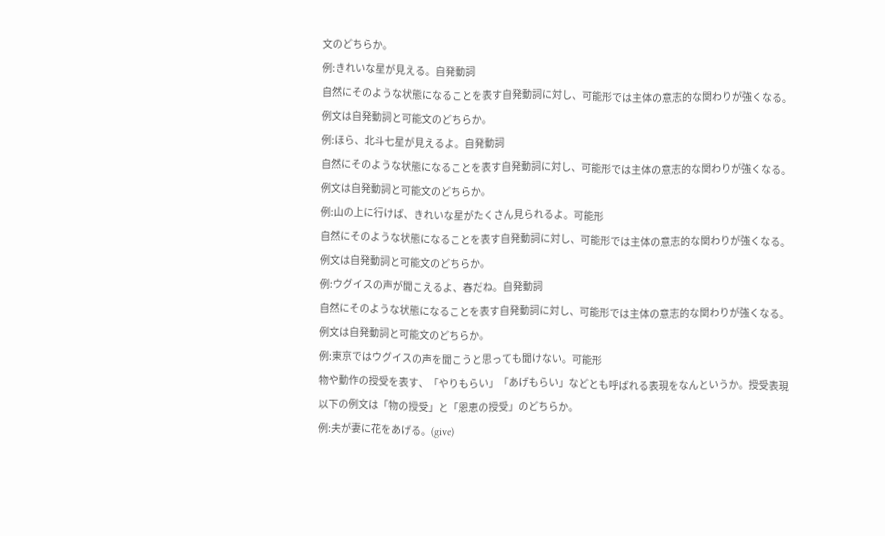文のどちらか。
例:きれいな星が見える。自発動詞
自然にそのような状態になることを表す自発動詞に対し、可能形では主体の意志的な関わりが強くなる。
例文は自発動詞と可能文のどちらか。
例:ほら、北斗七星が見えるよ。自発動詞
自然にそのような状態になることを表す自発動詞に対し、可能形では主体の意志的な関わりが強くなる。
例文は自発動詞と可能文のどちらか。
例:山の上に行けば、きれいな星がたくさん見られるよ。可能形
自然にそのような状態になることを表す自発動詞に対し、可能形では主体の意志的な関わりが強くなる。
例文は自発動詞と可能文のどちらか。
例:ウグイスの声が聞こえるよ、春だね。自発動詞
自然にそのような状態になることを表す自発動詞に対し、可能形では主体の意志的な関わりが強くなる。
例文は自発動詞と可能文のどちらか。
例:東京ではウグイスの声を聞こうと思っても聞けない。可能形
物や動作の授受を表す、「やりもらい」「あげもらい」などとも呼ばれる表現をなんというか。授受表現
以下の例文は「物の授受」と「恩恵の授受」のどちらか。
例:夫が妻に花をあげる。(give)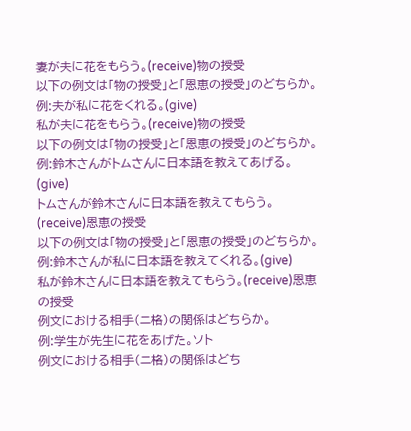妻が夫に花をもらう。(receive)物の授受
以下の例文は「物の授受」と「恩恵の授受」のどちらか。
例:夫が私に花をくれる。(give)
私が夫に花をもらう。(receive)物の授受
以下の例文は「物の授受」と「恩恵の授受」のどちらか。
例:鈴木さんがトムさんに日本語を教えてあげる。(give)
トムさんが鈴木さんに日本語を教えてもらう。(receive)恩恵の授受
以下の例文は「物の授受」と「恩恵の授受」のどちらか。
例:鈴木さんが私に日本語を教えてくれる。(give)
私が鈴木さんに日本語を教えてもらう。(receive)恩恵の授受
例文における相手(ニ格)の関係はどちらか。
例:学生が先生に花をあげた。ソト
例文における相手(ニ格)の関係はどち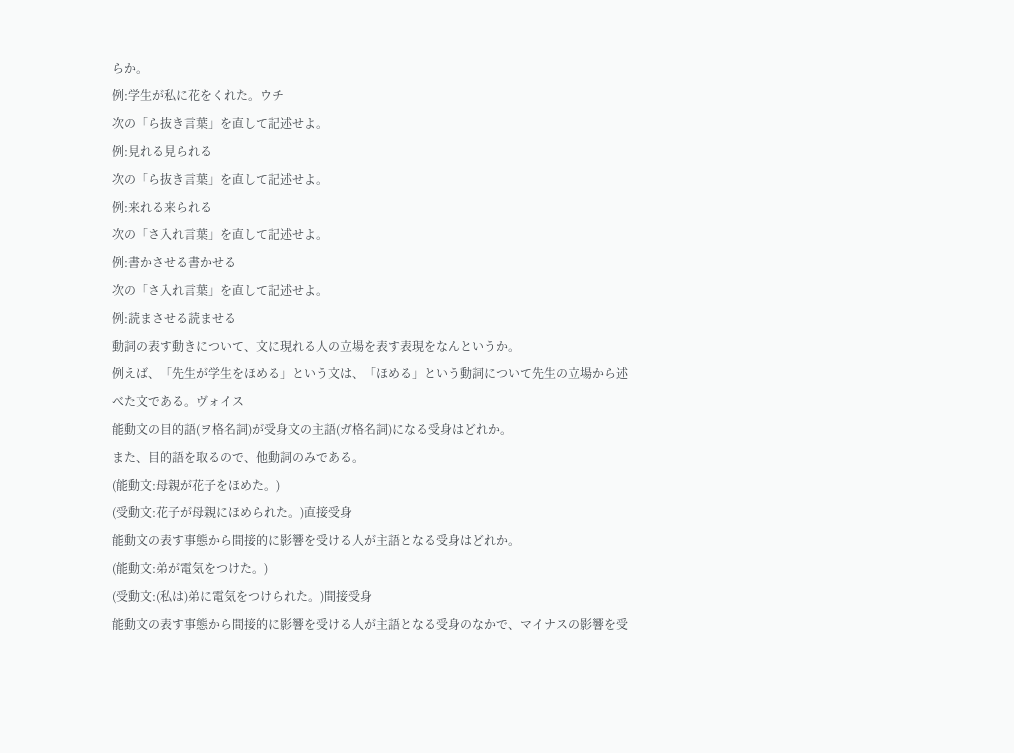らか。
例:学生が私に花をくれた。ウチ
次の「ら抜き言葉」を直して記述せよ。
例:見れる見られる
次の「ら抜き言葉」を直して記述せよ。
例:来れる来られる
次の「さ入れ言葉」を直して記述せよ。
例:書かさせる書かせる
次の「さ入れ言葉」を直して記述せよ。
例:読まさせる読ませる
動詞の表す動きについて、文に現れる人の立場を表す表現をなんというか。
例えば、「先生が学生をほめる」という文は、「ほめる」という動詞について先生の立場から述べた文である。ヴォイス
能動文の目的語(ヲ格名詞)が受身文の主語(ガ格名詞)になる受身はどれか。
また、目的語を取るので、他動詞のみである。
(能動文:母親が花子をほめた。)
(受動文:花子が母親にほめられた。)直接受身
能動文の表す事態から間接的に影響を受ける人が主語となる受身はどれか。
(能動文:弟が電気をつけた。)
(受動文:(私は)弟に電気をつけられた。)間接受身
能動文の表す事態から間接的に影響を受ける人が主語となる受身のなかで、マイナスの影響を受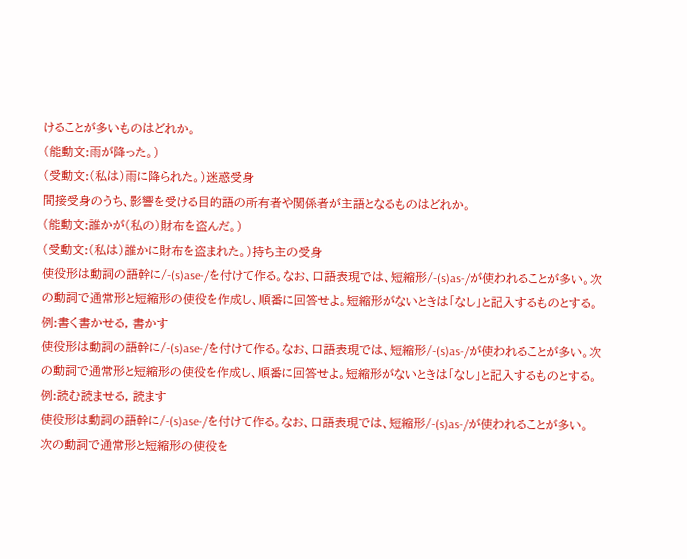けることが多いものはどれか。
(能動文:雨が降った。)
(受動文:(私は)雨に降られた。)迷惑受身
間接受身のうち、影響を受ける目的語の所有者や関係者が主語となるものはどれか。
(能動文:誰かが(私の)財布を盗んだ。)
(受動文:(私は)誰かに財布を盗まれた。)持ち主の受身
使役形は動詞の語幹に/-(s)ase-/を付けて作る。なお、口語表現では、短縮形/-(s)as-/が使われることが多い。次の動詞で通常形と短縮形の使役を作成し、順番に回答せよ。短縮形がないときは「なし」と記入するものとする。
例:書く書かせる, 書かす
使役形は動詞の語幹に/-(s)ase-/を付けて作る。なお、口語表現では、短縮形/-(s)as-/が使われることが多い。次の動詞で通常形と短縮形の使役を作成し、順番に回答せよ。短縮形がないときは「なし」と記入するものとする。
例:読む読ませる, 読ます
使役形は動詞の語幹に/-(s)ase-/を付けて作る。なお、口語表現では、短縮形/-(s)as-/が使われることが多い。
次の動詞で通常形と短縮形の使役を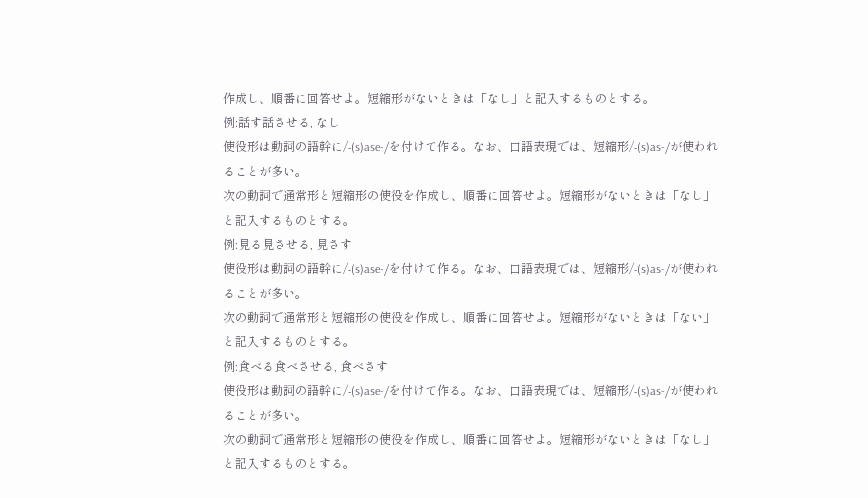作成し、順番に回答せよ。短縮形がないときは「なし」と記入するものとする。
例:話す話させる, なし
使役形は動詞の語幹に/-(s)ase-/を付けて作る。なお、口語表現では、短縮形/-(s)as-/が使われることが多い。
次の動詞で通常形と短縮形の使役を作成し、順番に回答せよ。短縮形がないときは「なし」と記入するものとする。
例:見る見させる, 見さす
使役形は動詞の語幹に/-(s)ase-/を付けて作る。なお、口語表現では、短縮形/-(s)as-/が使われることが多い。
次の動詞で通常形と短縮形の使役を作成し、順番に回答せよ。短縮形がないときは「ない」と記入するものとする。
例:食べる食べさせる, 食べさす
使役形は動詞の語幹に/-(s)ase-/を付けて作る。なお、口語表現では、短縮形/-(s)as-/が使われることが多い。
次の動詞で通常形と短縮形の使役を作成し、順番に回答せよ。短縮形がないときは「なし」と記入するものとする。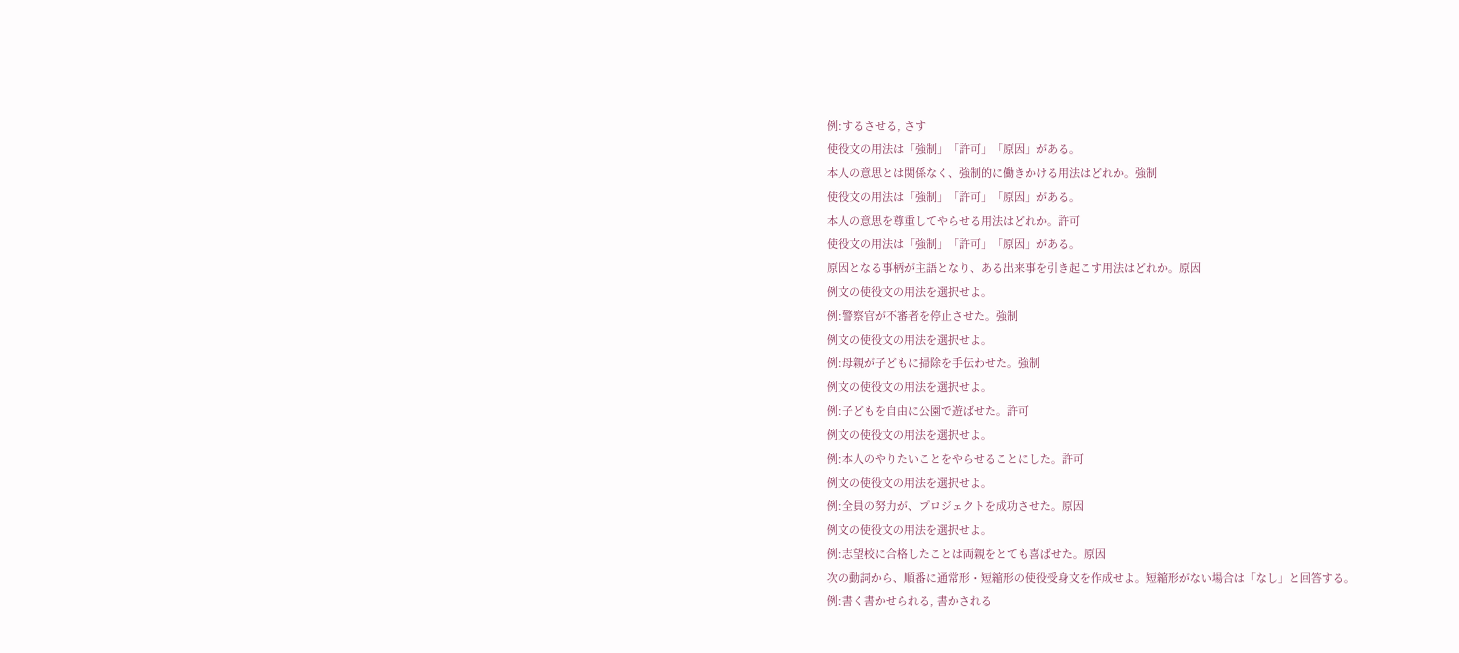例:するさせる, さす
使役文の用法は「強制」「許可」「原因」がある。
本人の意思とは関係なく、強制的に働きかける用法はどれか。強制
使役文の用法は「強制」「許可」「原因」がある。
本人の意思を尊重してやらせる用法はどれか。許可
使役文の用法は「強制」「許可」「原因」がある。
原因となる事柄が主語となり、ある出来事を引き起こす用法はどれか。原因
例文の使役文の用法を選択せよ。
例:警察官が不審者を停止させた。強制
例文の使役文の用法を選択せよ。
例:母親が子どもに掃除を手伝わせた。強制
例文の使役文の用法を選択せよ。
例:子どもを自由に公園で遊ばせた。許可
例文の使役文の用法を選択せよ。
例:本人のやりたいことをやらせることにした。許可
例文の使役文の用法を選択せよ。
例:全員の努力が、プロジェクトを成功させた。原因
例文の使役文の用法を選択せよ。
例:志望校に合格したことは両親をとても喜ばせた。原因
次の動詞から、順番に通常形・短縮形の使役受身文を作成せよ。短縮形がない場合は「なし」と回答する。
例:書く書かせられる, 書かされる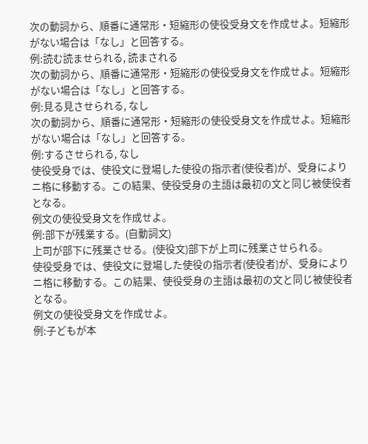次の動詞から、順番に通常形・短縮形の使役受身文を作成せよ。短縮形がない場合は「なし」と回答する。
例:読む読ませられる, 読まされる
次の動詞から、順番に通常形・短縮形の使役受身文を作成せよ。短縮形がない場合は「なし」と回答する。
例:見る見させられる, なし
次の動詞から、順番に通常形・短縮形の使役受身文を作成せよ。短縮形がない場合は「なし」と回答する。
例:するさせられる, なし
使役受身では、使役文に登場した使役の指示者(使役者)が、受身によりニ格に移動する。この結果、使役受身の主語は最初の文と同じ被使役者となる。
例文の使役受身文を作成せよ。
例:部下が残業する。(自動詞文)
上司が部下に残業させる。(使役文)部下が上司に残業させられる。
使役受身では、使役文に登場した使役の指示者(使役者)が、受身によりニ格に移動する。この結果、使役受身の主語は最初の文と同じ被使役者となる。
例文の使役受身文を作成せよ。
例:子どもが本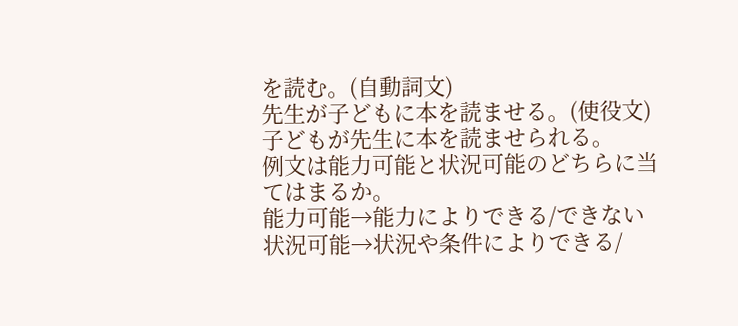を読む。(自動詞文)
先生が子どもに本を読ませる。(使役文)子どもが先生に本を読ませられる。
例文は能力可能と状況可能のどちらに当てはまるか。
能力可能→能力によりできる/できない
状況可能→状況や条件によりできる/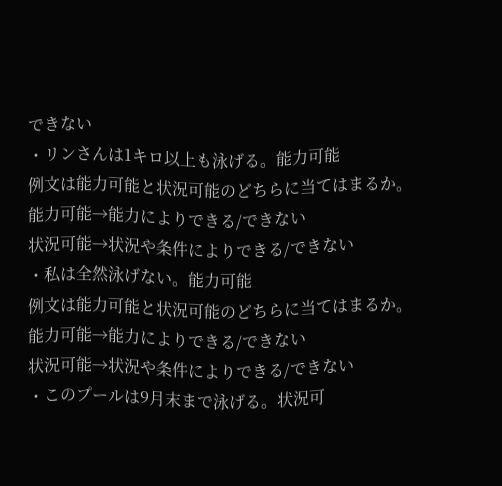できない
・リンさんは1キロ以上も泳げる。能力可能
例文は能力可能と状況可能のどちらに当てはまるか。
能力可能→能力によりできる/できない
状況可能→状況や条件によりできる/できない
・私は全然泳げない。能力可能
例文は能力可能と状況可能のどちらに当てはまるか。
能力可能→能力によりできる/できない
状況可能→状況や条件によりできる/できない
・このプールは9月末まで泳げる。状況可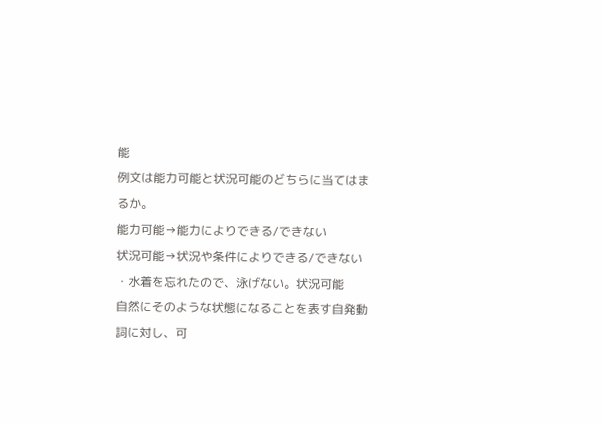能
例文は能力可能と状況可能のどちらに当てはまるか。
能力可能→能力によりできる/できない
状況可能→状況や条件によりできる/できない
・水着を忘れたので、泳げない。状況可能
自然にそのような状態になることを表す自発動詞に対し、可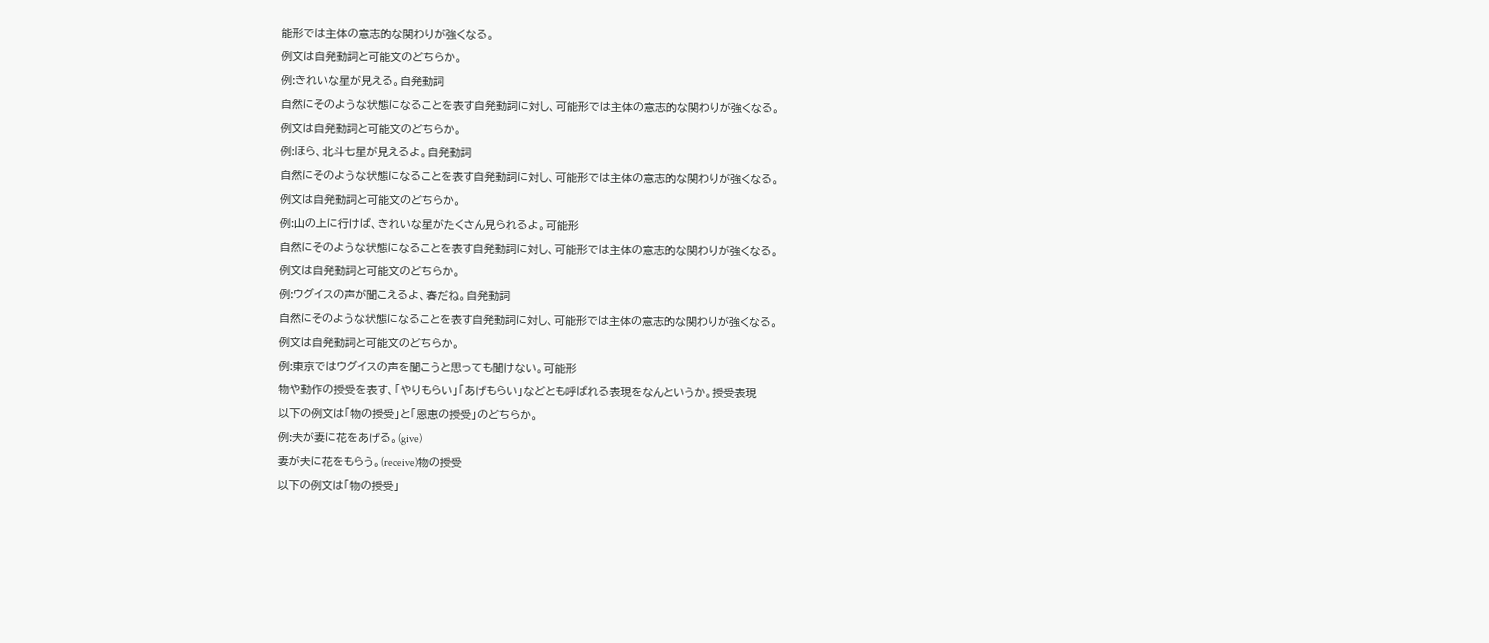能形では主体の意志的な関わりが強くなる。
例文は自発動詞と可能文のどちらか。
例:きれいな星が見える。自発動詞
自然にそのような状態になることを表す自発動詞に対し、可能形では主体の意志的な関わりが強くなる。
例文は自発動詞と可能文のどちらか。
例:ほら、北斗七星が見えるよ。自発動詞
自然にそのような状態になることを表す自発動詞に対し、可能形では主体の意志的な関わりが強くなる。
例文は自発動詞と可能文のどちらか。
例:山の上に行けば、きれいな星がたくさん見られるよ。可能形
自然にそのような状態になることを表す自発動詞に対し、可能形では主体の意志的な関わりが強くなる。
例文は自発動詞と可能文のどちらか。
例:ウグイスの声が聞こえるよ、春だね。自発動詞
自然にそのような状態になることを表す自発動詞に対し、可能形では主体の意志的な関わりが強くなる。
例文は自発動詞と可能文のどちらか。
例:東京ではウグイスの声を聞こうと思っても聞けない。可能形
物や動作の授受を表す、「やりもらい」「あげもらい」などとも呼ばれる表現をなんというか。授受表現
以下の例文は「物の授受」と「恩恵の授受」のどちらか。
例:夫が妻に花をあげる。(give)
妻が夫に花をもらう。(receive)物の授受
以下の例文は「物の授受」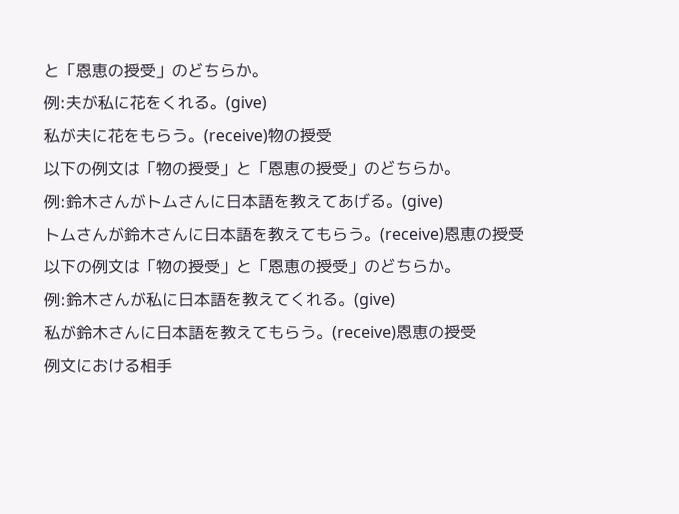と「恩恵の授受」のどちらか。
例:夫が私に花をくれる。(give)
私が夫に花をもらう。(receive)物の授受
以下の例文は「物の授受」と「恩恵の授受」のどちらか。
例:鈴木さんがトムさんに日本語を教えてあげる。(give)
トムさんが鈴木さんに日本語を教えてもらう。(receive)恩恵の授受
以下の例文は「物の授受」と「恩恵の授受」のどちらか。
例:鈴木さんが私に日本語を教えてくれる。(give)
私が鈴木さんに日本語を教えてもらう。(receive)恩恵の授受
例文における相手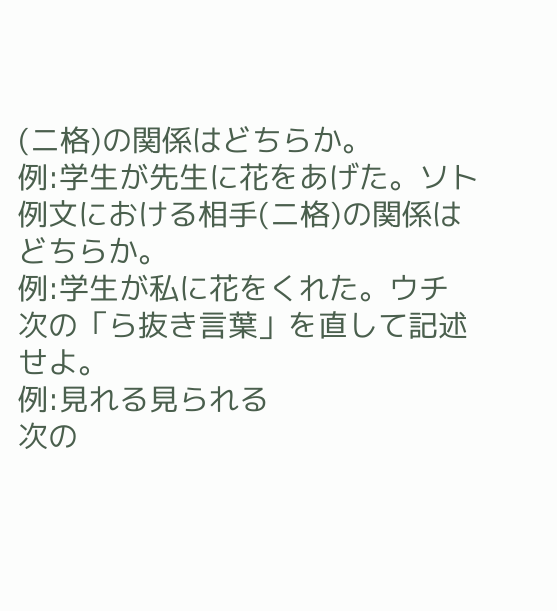(ニ格)の関係はどちらか。
例:学生が先生に花をあげた。ソト
例文における相手(ニ格)の関係はどちらか。
例:学生が私に花をくれた。ウチ
次の「ら抜き言葉」を直して記述せよ。
例:見れる見られる
次の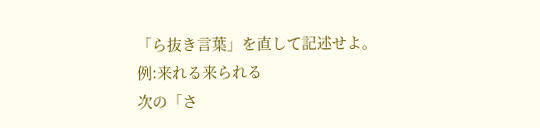「ら抜き言葉」を直して記述せよ。
例:来れる来られる
次の「さ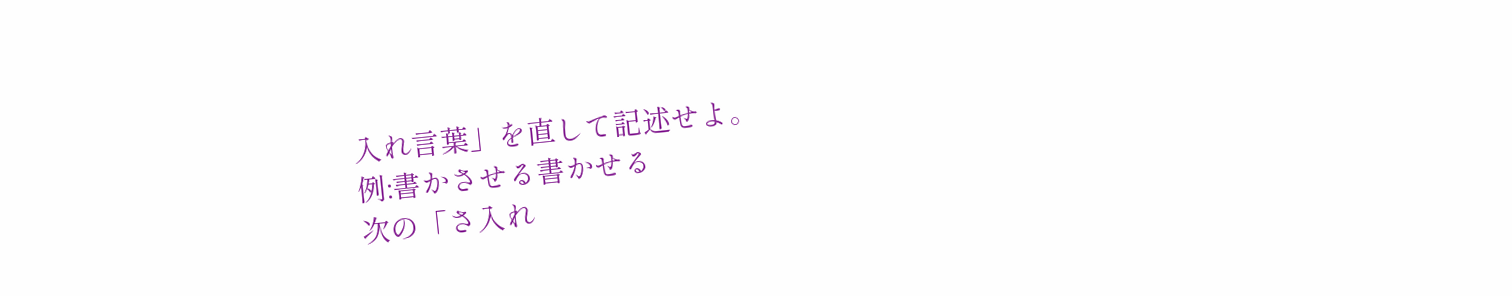入れ言葉」を直して記述せよ。
例:書かさせる書かせる
次の「さ入れ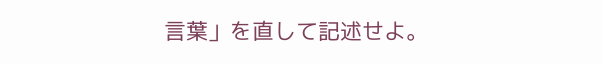言葉」を直して記述せよ。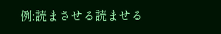例:読まさせる読ませる